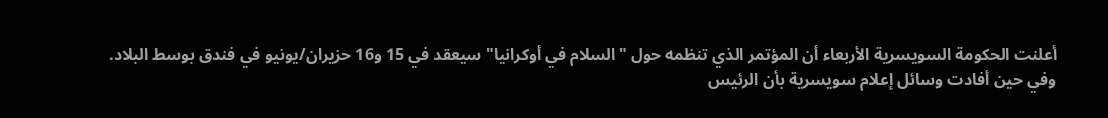أعلنت الحكومة السويسرية الأربعاء أن المؤتمر الذي تنظمه حول "السلام في أوكرانيا" سيعقد في 15 و16 حزيران/يونيو في فندق بوسط البلاد.
وفي حين أفادت وسائل إعلام سويسرية بأن الرئيس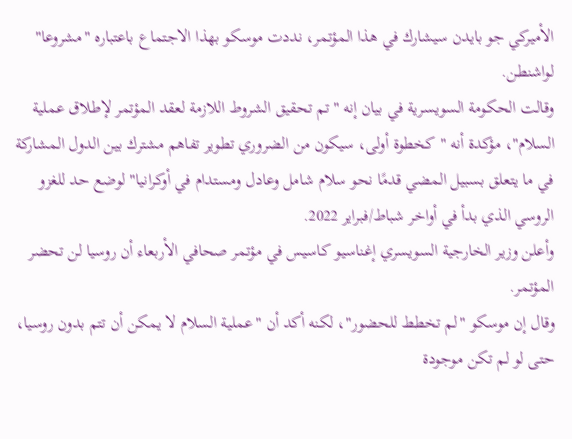الأميركي جو بايدن سيشارك في هذا المؤتمر، نددت موسكو بهذا الاجتماع باعتباره "مشروعا" لواشنطن.
وقالت الحكومة السويسرية في بيان إنه "تم تحقيق الشروط اللازمة لعقد المؤتمر لإطلاق عملية السلام"، مؤكدة أنه "كخطوة أولى، سيكون من الضروري تطوير تفاهم مشترك بين الدول المشاركة في ما يتعلق بسبيل المضي قدمًا نحو سلام شامل وعادل ومستدام في أوكرانيا" لوضع حد للغزو الروسي الذي بدأ في أواخر شباط/فبراير 2022.
وأعلن وزير الخارجية السويسري إغناسيو كاسيس في مؤتمر صحافي الأربعاء أن روسيا لن تحضر المؤتمر.
وقال إن موسكو "لم تخطط للحضور"، لكنه أكد أن "عملية السلام لا يمكن أن تتم بدون روسيا، حتى لو لم تكن موجودة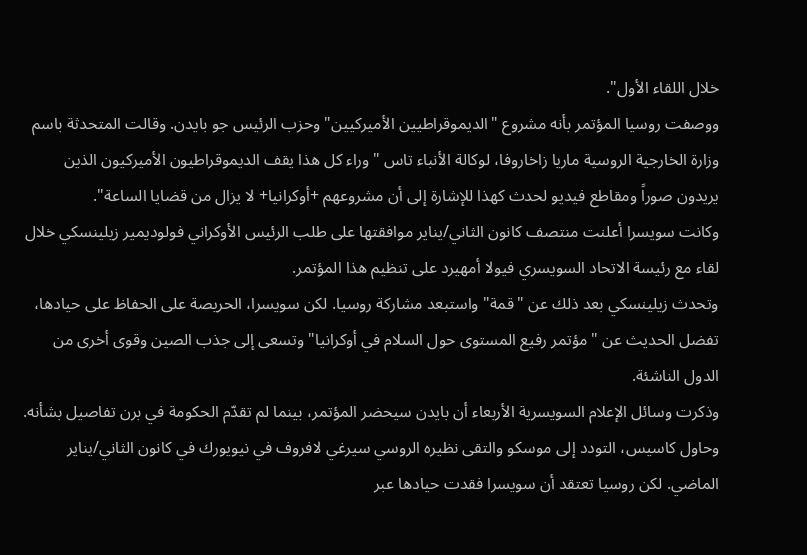خلال اللقاء الأول".
ووصفت روسيا المؤتمر بأنه مشروع "الديموقراطيين الأميركيين" وحزب الرئيس جو بايدن. وقالت المتحدثة باسم وزارة الخارجية الروسية ماريا زاخاروفا، لوكالة الأنباء تاس "وراء كل هذا يقف الديموقراطيون الأميركيون الذين يريدون صوراً ومقاطع فيديو لحدث كهذا للإشارة إلى أن مشروعهم +أوكرانيا+ لا يزال من قضايا الساعة".
وكانت سويسرا أعلنت منتصف كانون الثاني/يناير موافقتها على طلب الرئيس الأوكراني فولوديمير زيلينسكي خلال لقاء مع رئيسة الاتحاد السويسري فيولا أمهيرد على تنظيم هذا المؤتمر.
وتحدث زيلينسكي بعد ذلك عن "قمة" واستبعد مشاركة روسيا. لكن سويسرا، الحريصة على الحفاظ على حيادها، تفضل الحديث عن "مؤتمر رفيع المستوى حول السلام في أوكرانيا" وتسعى إلى جذب الصين وقوى أخرى من الدول الناشئة.
وذكرت وسائل الإعلام السويسرية الأربعاء أن بايدن سيحضر المؤتمر، بينما لم تقدّم الحكومة في برن تفاصيل بشأنه.
وحاول كاسيس، التودد إلى موسكو والتقى نظيره الروسي سيرغي لافروف في نيويورك في كانون الثاني/يناير الماضي. لكن روسيا تعتقد أن سويسرا فقدت حيادها عبر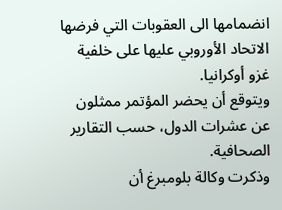انضمامها الى العقوبات التي فرضها الاتحاد الأوروبي عليها على خلفية غزو أوكرانيا.
ويتوقع أن يحضر المؤتمر ممثلون عن عشرات الدول، حسب التقارير الصحافية.
وذكرت وكالة بلومبرغ أن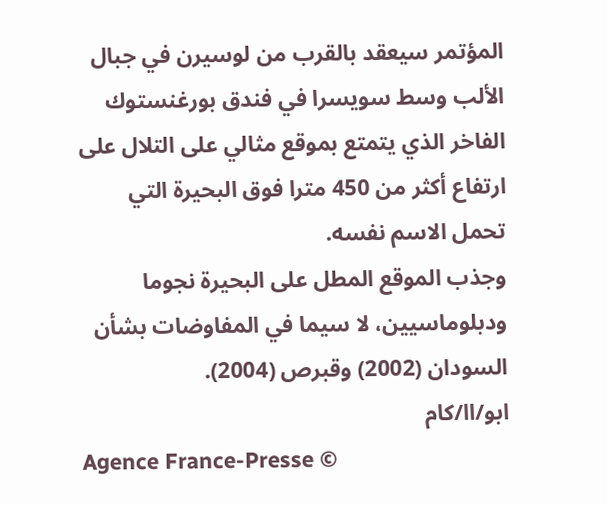المؤتمر سيعقد بالقرب من لوسيرن في جبال الألب وسط سويسرا في فندق بورغنستوك الفاخر الذي يتمتع بموقع مثالي على التلال على ارتفاع أكثر من 450 مترا فوق البحيرة التي تحمل الاسم نفسه.
وجذب الموقع المطل على البحيرة نجوما ودبلوماسيين، لا سيما في المفاوضات بشأن السودان (2002) وقبرص (2004).
ابو/اا/كام
Agence France-Presse ©